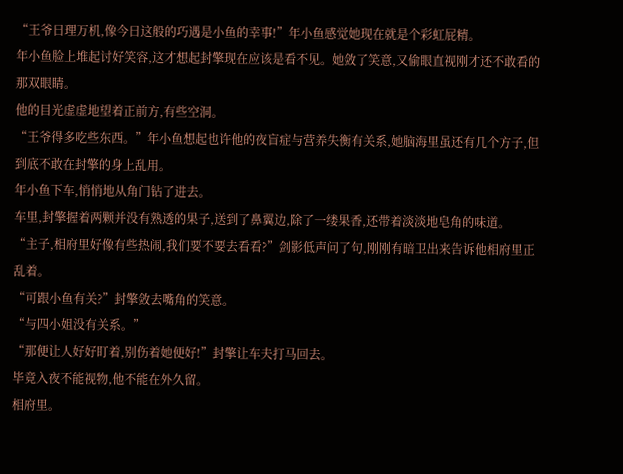“王爷日理万机,像今日这般的巧遇是小鱼的幸事!”年小鱼感觉她现在就是个彩虹屁精。
年小鱼脸上堆起讨好笑容,这才想起封擎现在应该是看不见。她敛了笑意,又偷眼直视刚才还不敢看的那双眼睛。
他的目光虚虚地望着正前方,有些空洞。
“王爷得多吃些东西。”年小鱼想起也许他的夜盲症与营养失衡有关系,她脑海里虽还有几个方子,但到底不敢在封擎的身上乱用。
年小鱼下车,悄悄地从角门钻了进去。
车里,封擎握着两颗并没有熟透的果子,送到了鼻翼边,除了一缕果香,还带着淡淡地皂角的味道。
“主子,相府里好像有些热闹,我们要不要去看看?”剑影低声问了句,刚刚有暗卫出来告诉他相府里正乱着。
“可跟小鱼有关?”封擎敛去嘴角的笑意。
“与四小姐没有关系。”
“那便让人好好盯着,别伤着她便好!”封擎让车夫打马回去。
毕竟入夜不能视物,他不能在外久留。
相府里。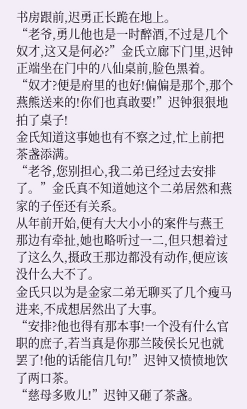书房跟前,迟勇正长跪在地上。
“老爷,勇儿他也是一时醉酒,不过是几个奴才,这又是何必?”金氏立廊下门里,迟钟正端坐在门中的八仙桌前,脸色黑着。
“奴才?便是府里的也好!偏偏是那个,那个燕熊送来的!你们也真敢要!”迟钟狠狠地拍了桌子!
金氏知道这事她也有不察之过,忙上前把茶盏添满。
“老爷,您别担心,我二弟已经过去安排了。”金氏真不知道她这个二弟居然和燕家的子侄还有关系。
从年前开始,便有大大小小的案件与燕王那边有牵扯,她也略听过一二,但只想着过了这么久,摄政王那边都没有动作,便应该没什么大不了。
金氏只以为是金家二弟无聊买了几个瘦马进来,不成想居然出了大事。
“安排?他也得有那本事!一个没有什么官职的庶子,若当真是你那兰陵侯长兄也就罢了!他的话能信几句!”迟钟又愤愤地饮了两口茶。
“慈母多败儿!”迟钟又砸了茶盏。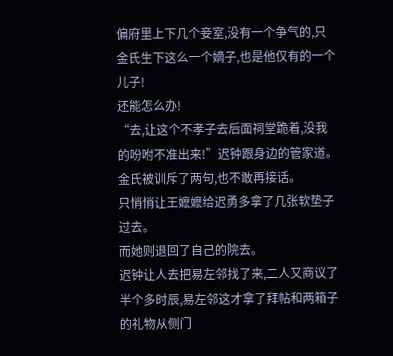偏府里上下几个妾室,没有一个争气的,只金氏生下这么一个嫡子,也是他仅有的一个儿子!
还能怎么办!
“去,让这个不孝子去后面祠堂跪着,没我的吩咐不准出来!”迟钟跟身边的管家道。
金氏被训斥了两句,也不敢再接话。
只悄悄让王嬷嬷给迟勇多拿了几张软垫子过去。
而她则退回了自己的院去。
迟钟让人去把易左邻找了来,二人又商议了半个多时辰,易左邻这才拿了拜帖和两箱子的礼物从侧门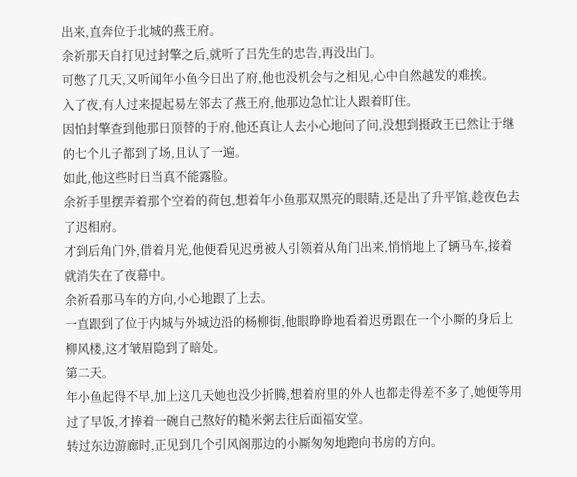出来,直奔位于北城的燕王府。
余祈那天自打见过封擎之后,就听了吕先生的忠告,再没出门。
可憋了几天,又听闻年小鱼今日出了府,他也没机会与之相见,心中自然越发的难挨。
入了夜,有人过来提起易左邻去了燕王府,他那边急忙让人跟着盯住。
因怕封擎查到他那日顶替的于府,他还真让人去小心地问了问,没想到摄政王已然让于继的七个儿子都到了场,且认了一遍。
如此,他这些时日当真不能露脸。
余祈手里摆弄着那个空着的荷包,想着年小鱼那双黑亮的眼睛,还是出了升平馆,趁夜色去了迟相府。
才到后角门外,借着月光,他便看见迟勇被人引领着从角门出来,悄悄地上了辆马车,接着就消失在了夜幕中。
余祈看那马车的方向,小心地跟了上去。
一直跟到了位于内城与外城边沿的杨柳街,他眼睁睁地看着迟勇跟在一个小厮的身后上柳风楼,这才皱眉隐到了暗处。
第二天。
年小鱼起得不早,加上这几天她也没少折腾,想着府里的外人也都走得差不多了,她便等用过了早饭,才捧着一碗自己熬好的糙米粥去往后面福安堂。
转过东边游廊时,正见到几个引风阁那边的小厮匆匆地跑向书房的方向。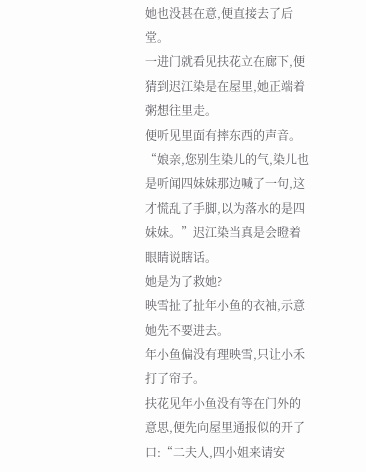她也没甚在意,便直接去了后堂。
一进门就看见扶花立在廊下,便猜到迟江染是在屋里,她正端着粥想往里走。
便听见里面有摔东西的声音。
“娘亲,您别生染儿的气,染儿也是听闻四妹妹那边喊了一句,这才慌乱了手脚,以为落水的是四妹妹。”迟江染当真是会瞪着眼睛说瞎话。
她是为了救她?
映雪扯了扯年小鱼的衣袖,示意她先不要进去。
年小鱼偏没有理映雪,只让小禾打了帘子。
扶花见年小鱼没有等在门外的意思,便先向屋里通报似的开了口:“二夫人,四小姐来请安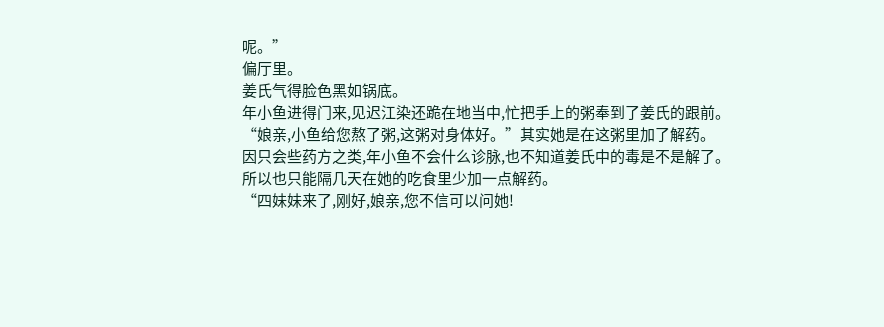呢。”
偏厅里。
姜氏气得脸色黑如锅底。
年小鱼进得门来,见迟江染还跪在地当中,忙把手上的粥奉到了姜氏的跟前。
“娘亲,小鱼给您熬了粥,这粥对身体好。”其实她是在这粥里加了解药。
因只会些药方之类,年小鱼不会什么诊脉,也不知道姜氏中的毒是不是解了。
所以也只能隔几天在她的吃食里少加一点解药。
“四妹妹来了,刚好,娘亲,您不信可以问她!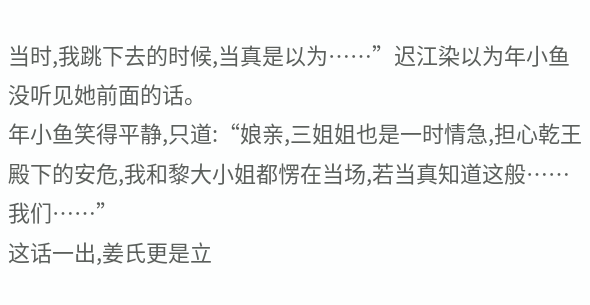当时,我跳下去的时候,当真是以为……”迟江染以为年小鱼没听见她前面的话。
年小鱼笑得平静,只道:“娘亲,三姐姐也是一时情急,担心乾王殿下的安危,我和黎大小姐都愣在当场,若当真知道这般……我们……”
这话一出,姜氏更是立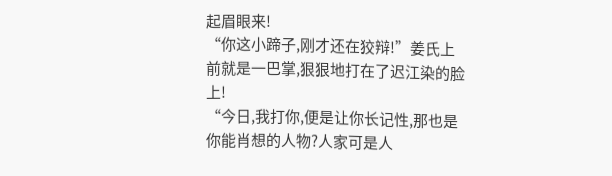起眉眼来!
“你这小蹄子,刚才还在狡辩!”姜氏上前就是一巴掌,狠狠地打在了迟江染的脸上!
“今日,我打你,便是让你长记性,那也是你能肖想的人物?人家可是人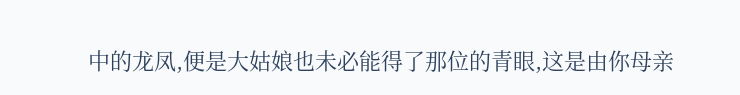中的龙凤,便是大姑娘也未必能得了那位的青眼,这是由你母亲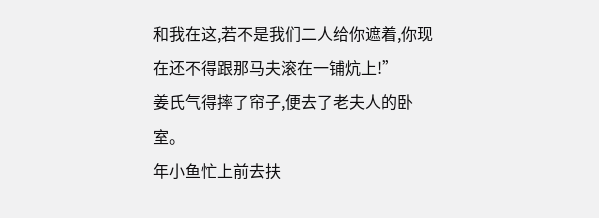和我在这,若不是我们二人给你遮着,你现在还不得跟那马夫滚在一铺炕上!”
姜氏气得摔了帘子,便去了老夫人的卧室。
年小鱼忙上前去扶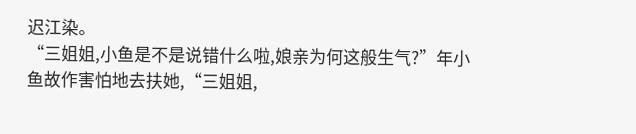迟江染。
“三姐姐,小鱼是不是说错什么啦,娘亲为何这般生气?”年小鱼故作害怕地去扶她,“三姐姐,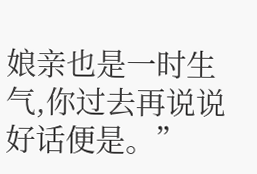娘亲也是一时生气,你过去再说说好话便是。”